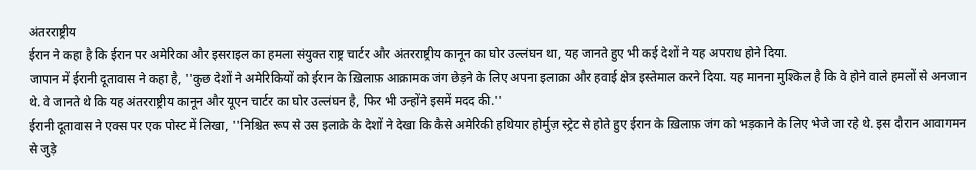अंतरराष्ट्रीय
ईरान ने कहा है कि ईरान पर अमेरिका और इसराइल का हमला संयुक्त राष्ट्र चार्टर और अंतरराष्ट्रीय कानून का घोर उल्लंघन था, यह जानते हुए भी कई देशों ने यह अपराध होने दिया.
जापान में ईरानी दूतावास ने कहा है, ''कुछ देशों ने अमेरिकियों को ईरान के ख़िलाफ़ आक्रामक जंग छेड़ने के लिए अपना इलाक़ा और हवाई क्षेत्र इस्तेमाल करने दिया. यह मानना मुश्किल है कि वे होने वाले हमलों से अनजान थे. वे जानते थे कि यह अंतरराष्ट्रीय कानून और यूएन चार्टर का घोर उल्लंघन है, फिर भी उन्होंने इसमें मदद की.''
ईरानी दूतावास ने एक्स पर एक पोस्ट में लिखा, ''निश्चित रूप से उस इलाक़े के देशों ने देखा कि कैसे अमेरिकी हथियार होर्मुज़ स्ट्रेट से होते हुए ईरान के ख़िलाफ़ जंग को भड़काने के लिए भेजे जा रहे थे. इस दौरान आवागमन से जुड़े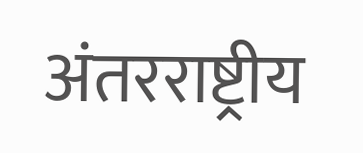अंतरराष्ट्रीय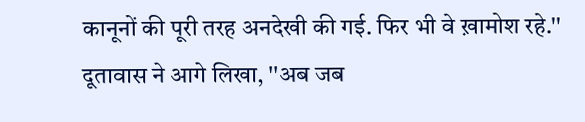कानूनों की पूरी तरह अनदेखी की गई. फिर भी वे ख़ामोश रहे.''
दूतावास ने आगे लिखा, ''अब जब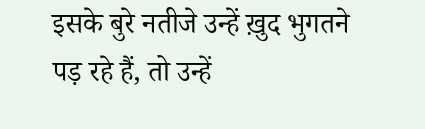इसके बुरे नतीजे उन्हें ख़ुद भुगतने पड़ रहे हैं, तो उन्हें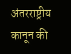अंतरराष्ट्रीय कानून की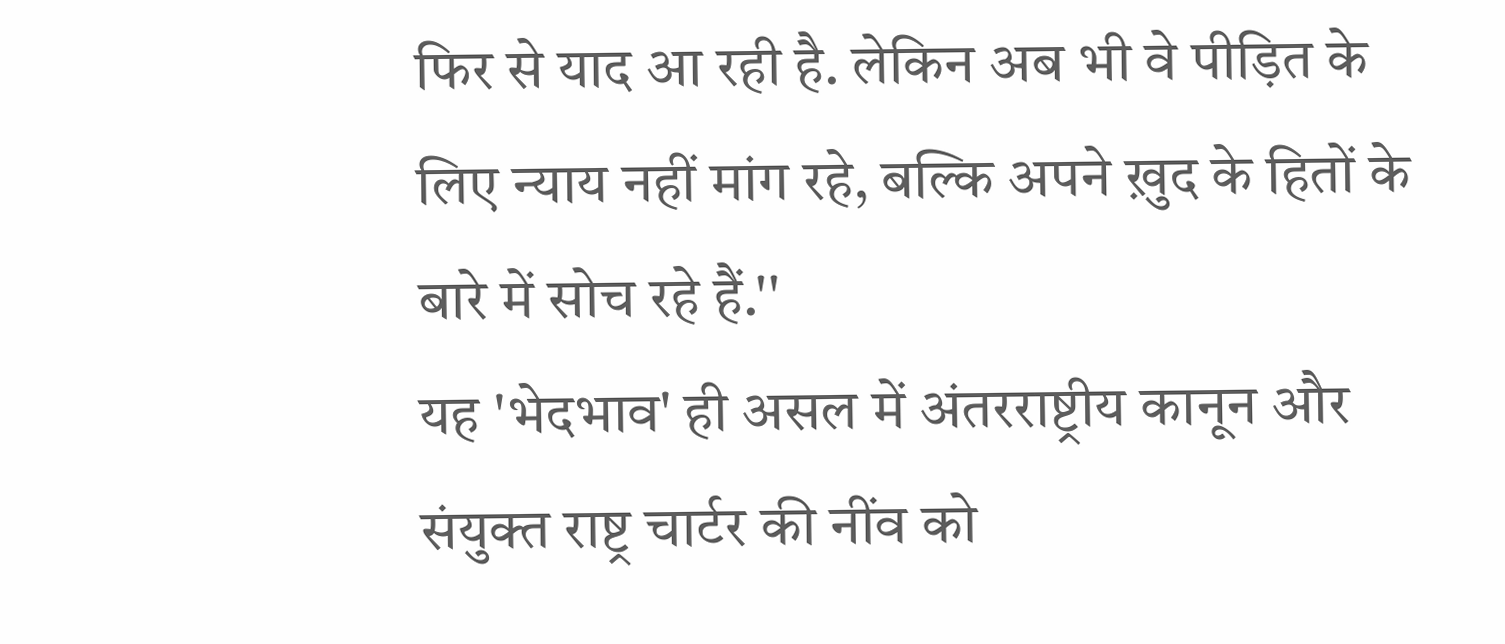फिर से याद आ रही है. लेकिन अब भी वे पीड़ित के लिए न्याय नहीं मांग रहे, बल्कि अपने ख़ुद के हितों के बारे में सोच रहे हैं.''
यह 'भेदभाव' ही असल में अंतरराष्ट्रीय कानून और संयुक्त राष्ट्र चार्टर की नींव को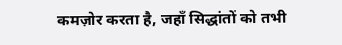कमज़ोर करता है, जहाँ सिद्धांतों को तभी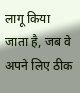लागू किया जाता है, जब वे अपने लिए ठीक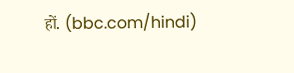हों. (bbc.com/hindi)